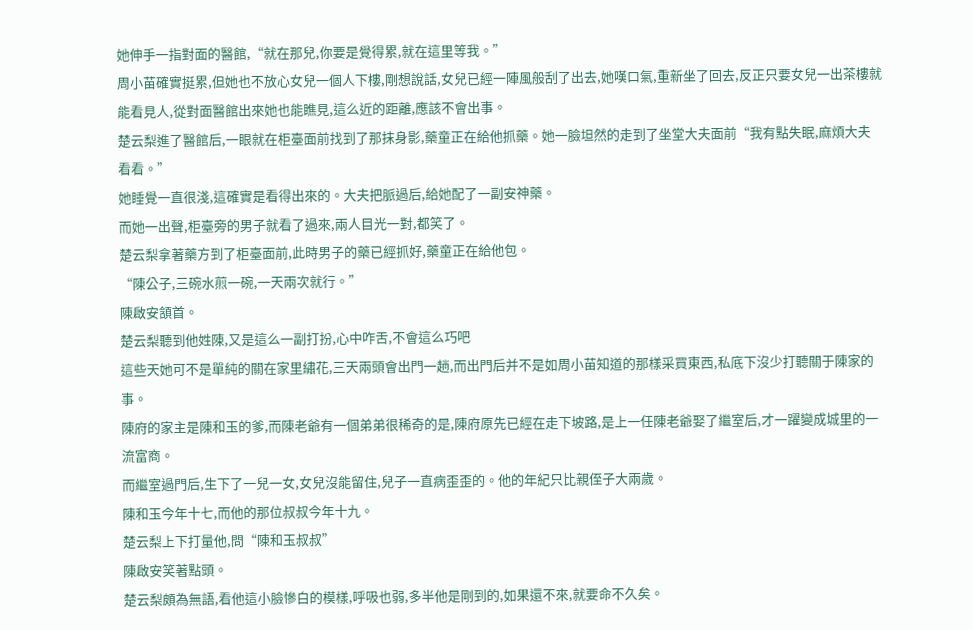她伸手一指對面的醫館,“就在那兒,你要是覺得累,就在這里等我。”
周小苗確實挺累,但她也不放心女兒一個人下樓,剛想說話,女兒已經一陣風般刮了出去,她嘆口氣,重新坐了回去,反正只要女兒一出茶樓就能看見人,從對面醫館出來她也能瞧見,這么近的距離,應該不會出事。
楚云梨進了醫館后,一眼就在柜臺面前找到了那抹身影,藥童正在給他抓藥。她一臉坦然的走到了坐堂大夫面前“我有點失眠,麻煩大夫看看。”
她睡覺一直很淺,這確實是看得出來的。大夫把脈過后,給她配了一副安神藥。
而她一出聲,柜臺旁的男子就看了過來,兩人目光一對,都笑了。
楚云梨拿著藥方到了柜臺面前,此時男子的藥已經抓好,藥童正在給他包。
“陳公子,三碗水煎一碗,一天兩次就行。”
陳啟安頷首。
楚云梨聽到他姓陳,又是這么一副打扮,心中咋舌,不會這么巧吧
這些天她可不是單純的關在家里繡花,三天兩頭會出門一趟,而出門后并不是如周小苗知道的那樣采買東西,私底下沒少打聽關于陳家的事。
陳府的家主是陳和玉的爹,而陳老爺有一個弟弟很稀奇的是,陳府原先已經在走下坡路,是上一任陳老爺娶了繼室后,才一躍變成城里的一流富商。
而繼室過門后,生下了一兒一女,女兒沒能留住,兒子一直病歪歪的。他的年紀只比親侄子大兩歲。
陳和玉今年十七,而他的那位叔叔今年十九。
楚云梨上下打量他,問“陳和玉叔叔”
陳啟安笑著點頭。
楚云梨頗為無語,看他這小臉慘白的模樣,呼吸也弱,多半他是剛到的,如果還不來,就要命不久矣。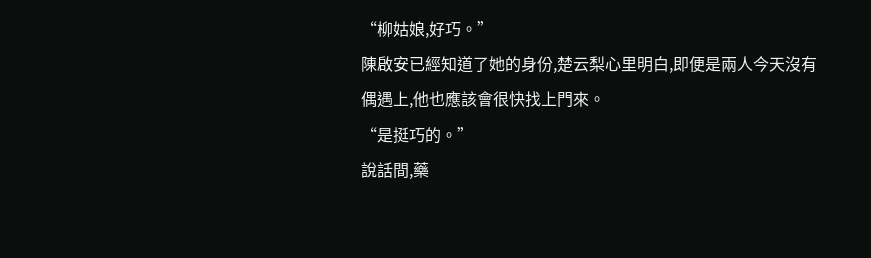“柳姑娘,好巧。”
陳啟安已經知道了她的身份,楚云梨心里明白,即便是兩人今天沒有偶遇上,他也應該會很快找上門來。
“是挺巧的。”
說話間,藥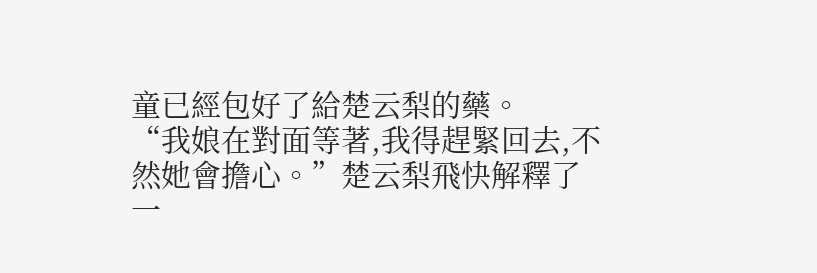童已經包好了給楚云梨的藥。
“我娘在對面等著,我得趕緊回去,不然她會擔心。”楚云梨飛快解釋了一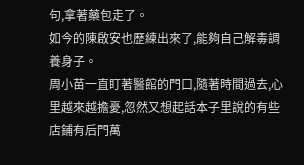句,拿著藥包走了。
如今的陳啟安也歷練出來了,能夠自己解毒調養身子。
周小苗一直盯著醫館的門口,隨著時間過去,心里越來越擔憂,忽然又想起話本子里說的有些店鋪有后門萬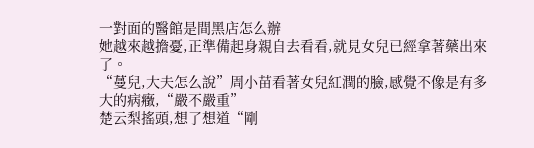一對面的醫館是間黑店怎么辦
她越來越擔憂,正準備起身親自去看看,就見女兒已經拿著藥出來了。
“蔓兒,大夫怎么說”周小苗看著女兒紅潤的臉,感覺不像是有多大的病癥,“嚴不嚴重”
楚云梨搖頭,想了想道“剛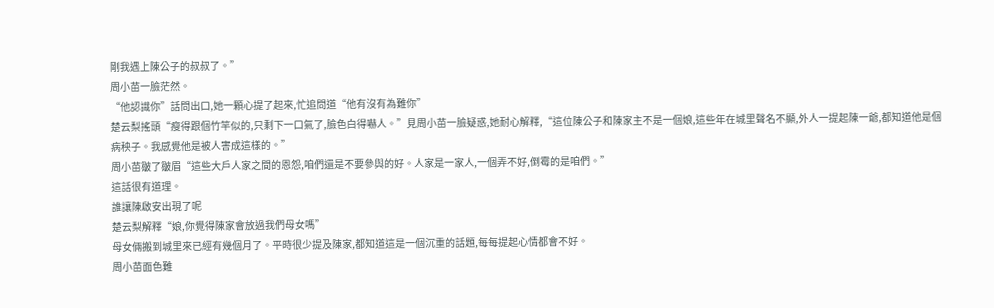剛我遇上陳公子的叔叔了。”
周小苗一臉茫然。
“他認識你”話問出口,她一顆心提了起來,忙追問道“他有沒有為難你”
楚云梨搖頭“瘦得跟個竹竿似的,只剩下一口氣了,臉色白得嚇人。”見周小苗一臉疑惑,她耐心解釋,“這位陳公子和陳家主不是一個娘,這些年在城里聲名不顯,外人一提起陳一爺,都知道他是個病秧子。我感覺他是被人害成這樣的。”
周小苗皺了皺眉“這些大戶人家之間的恩怨,咱們還是不要參與的好。人家是一家人,一個弄不好,倒霉的是咱們。”
這話很有道理。
誰讓陳啟安出現了呢
楚云梨解釋“娘,你覺得陳家會放過我們母女嗎”
母女倆搬到城里來已經有幾個月了。平時很少提及陳家,都知道這是一個沉重的話題,每每提起心情都會不好。
周小苗面色難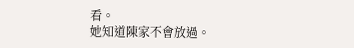看。
她知道陳家不會放過。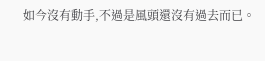如今沒有動手,不過是風頭還沒有過去而已。